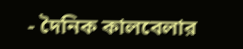- দৈনিক কালবেলার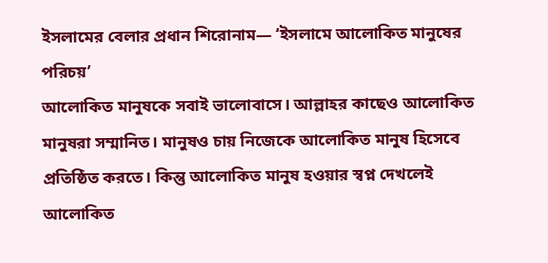ইসলামের বেলার প্রধান শিরোনাম— ‘ইসলামে আলোকিত মানুষের পরিচয়’
আলোকিত মানুষকে সবাই ভালোবাসে। আল্লাহর কাছেও আলোকিত মানুষরা সম্মানিত। মানুষও চায় নিজেকে আলোকিত মানুষ হিসেবে প্রতিষ্ঠিত করতে। কিন্তু আলোকিত মানুষ হওয়ার স্বপ্ন দেখলেই আলোকিত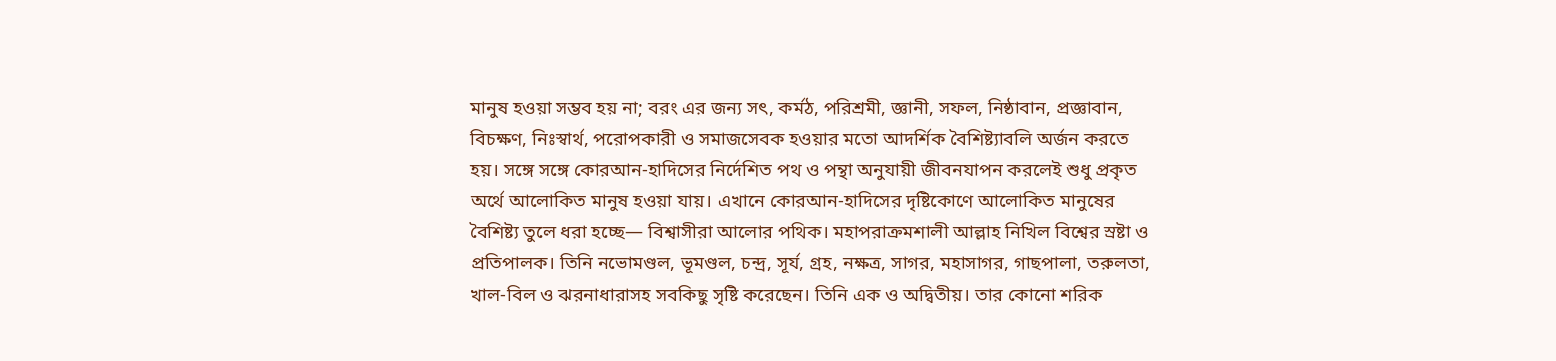মানুষ হওয়া সম্ভব হয় না; বরং এর জন্য সৎ, কর্মঠ, পরিশ্রমী, জ্ঞানী, সফল, নিষ্ঠাবান, প্রজ্ঞাবান, বিচক্ষণ, নিঃস্বার্থ, পরোপকারী ও সমাজসেবক হওয়ার মতো আদর্শিক বৈশিষ্ট্যাবলি অর্জন করতে হয়। সঙ্গে সঙ্গে কোরআন-হাদিসের নির্দেশিত পথ ও পন্থা অনুযায়ী জীবনযাপন করলেই শুধু প্রকৃত অর্থে আলোকিত মানুষ হওয়া যায়। এখানে কোরআন-হাদিসের দৃষ্টিকোণে আলোকিত মানুষের বৈশিষ্ট্য তুলে ধরা হচ্ছে— বিশ্বাসীরা আলোর পথিক। মহাপরাক্রমশালী আল্লাহ নিখিল বিশ্বের স্রষ্টা ও প্রতিপালক। তিনি নভোমণ্ডল, ভূমণ্ডল, চন্দ্র, সূর্য, গ্রহ, নক্ষত্র, সাগর, মহাসাগর, গাছপালা, তরুলতা, খাল-বিল ও ঝরনাধারাসহ সবকিছু সৃষ্টি করেছেন। তিনি এক ও অদ্বিতীয়। তার কোনো শরিক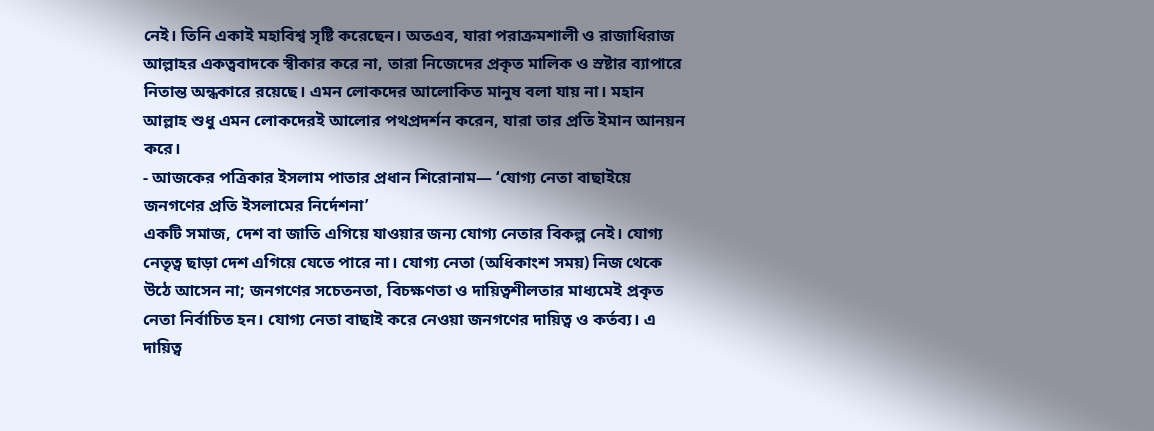নেই। তিনি একাই মহাবিশ্ব সৃষ্টি করেছেন। অতএব, যারা পরাক্রমশালী ও রাজাধিরাজ আল্লাহর একত্ববাদকে স্বীকার করে না, তারা নিজেদের প্রকৃত মালিক ও স্রষ্টার ব্যাপারে নিতান্ত অন্ধকারে রয়েছে। এমন লোকদের আলোকিত মানুষ বলা যায় না। মহান আল্লাহ শুধু এমন লোকদেরই আলোর পথপ্রদর্শন করেন, যারা তার প্রতি ইমান আনয়ন করে।
- আজকের পত্রিকার ইসলাম পাতার প্রধান শিরোনাম— ‘যোগ্য নেতা বাছাইয়ে জনগণের প্রতি ইসলামের নির্দেশনা’
একটি সমাজ, দেশ বা জাতি এগিয়ে যাওয়ার জন্য যোগ্য নেতার বিকল্প নেই। যোগ্য নেতৃত্ব ছাড়া দেশ এগিয়ে যেতে পারে না। যোগ্য নেতা (অধিকাংশ সময়) নিজ থেকে উঠে আসেন না; জনগণের সচেতনতা, বিচক্ষণতা ও দায়িত্বশীলতার মাধ্যমেই প্রকৃত নেতা নির্বাচিত হন। যোগ্য নেতা বাছাই করে নেওয়া জনগণের দায়িত্ব ও কর্তব্য। এ দায়িত্ব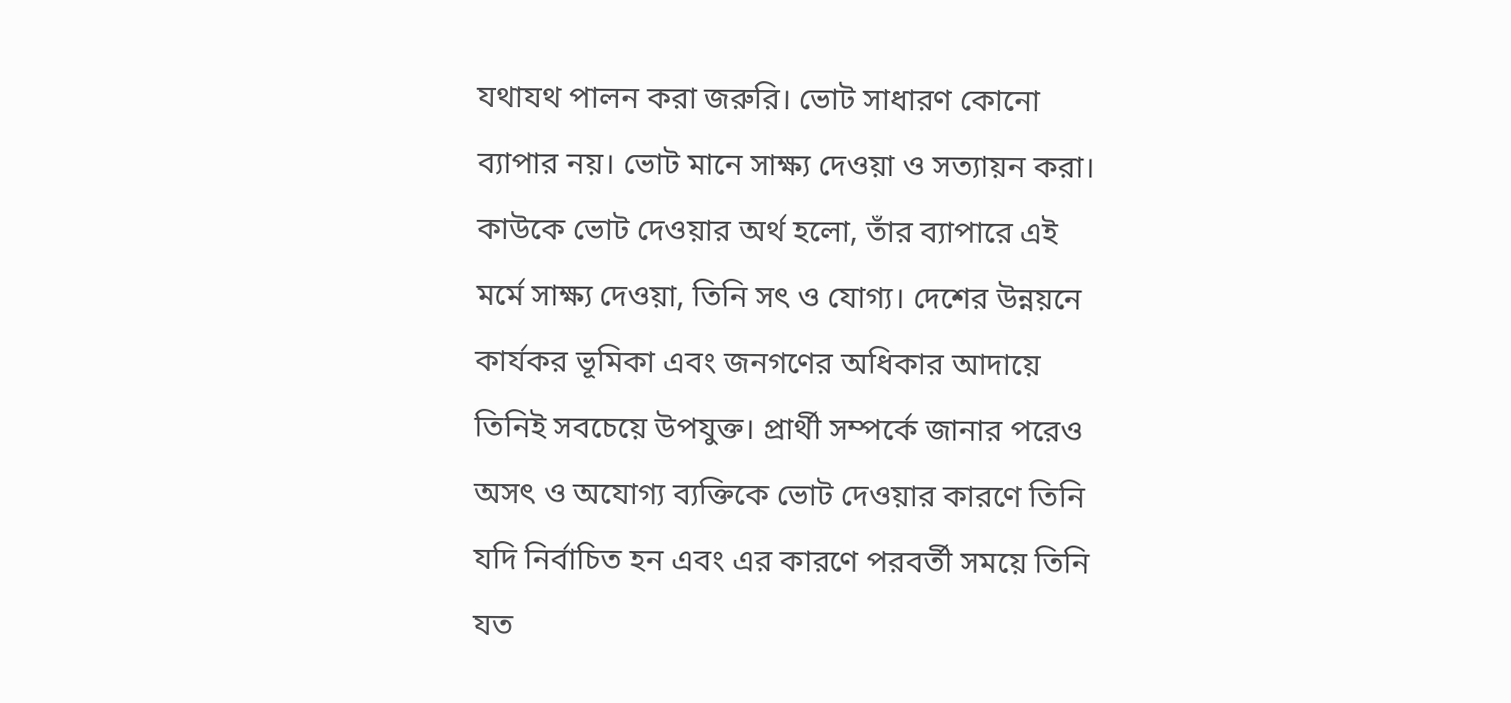যথাযথ পালন করা জরুরি। ভোট সাধারণ কোনো ব্যাপার নয়। ভোট মানে সাক্ষ্য দেওয়া ও সত্যায়ন করা। কাউকে ভোট দেওয়ার অর্থ হলো, তাঁর ব্যাপারে এই মর্মে সাক্ষ্য দেওয়া, তিনি সৎ ও যোগ্য। দেশের উন্নয়নে কার্যকর ভূমিকা এবং জনগণের অধিকার আদায়ে তিনিই সবচেয়ে উপযুক্ত। প্রার্থী সম্পর্কে জানার পরেও অসৎ ও অযোগ্য ব্যক্তিকে ভোট দেওয়ার কারণে তিনি যদি নির্বাচিত হন এবং এর কারণে পরবর্তী সময়ে তিনি যত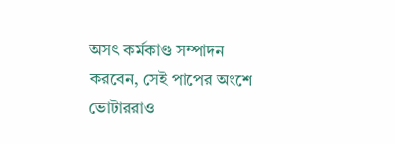অসৎ কর্মকাণ্ড সম্পাদন করবেন, সেই পাপের অংশে ভোটাররাও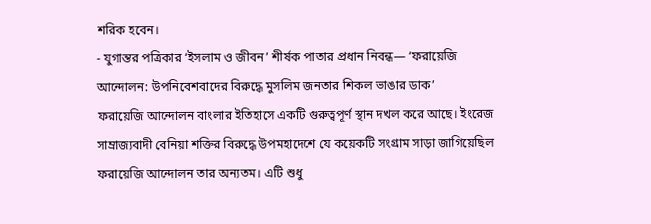শরিক হবেন।
- যুগান্তর পত্রিকার ‘ইসলাম ও জীবন’ শীর্ষক পাতার প্রধান নিবন্ধ— ‘ফরায়েজি আন্দোলন: উপনিবেশবাদের বিরুদ্ধে মুসলিম জনতার শিকল ভাঙার ডাক’
ফরায়েজি আন্দোলন বাংলার ইতিহাসে একটি গুরুত্বপূর্ণ স্থান দখল করে আছে। ইংরেজ সাম্রাজ্যবাদী বেনিয়া শক্তির বিরুদ্ধে উপমহাদেশে যে কয়েকটি সংগ্রাম সাড়া জাগিয়েছিল ফরায়েজি আন্দোলন তার অন্যতম। এটি শুধু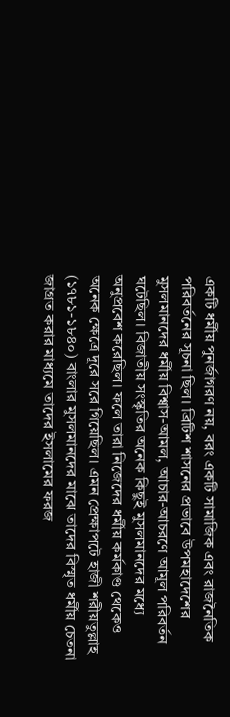একটি ধর্মীয় পুনর্জাগরণ নয়, বরং একটি সামাজিক এবং রাজনৈতিক পরিবর্তনের সূচনা ছিল। ব্রিটিশ শাসনের প্রভাবে উপমহাদেশের মুসলমানদের ধর্মীয় বিশ্বাস-আমল, আচার-আচরণে আমূল পরিবর্তন ঘটেছিল। বিজাতীয় সংস্কৃতির অনেক কিছুই মুসলমানদের মধ্যে অনুপ্রবেশ করেছিল। ফলে তারা নিজেদের ধর্মীয় কর্মকাণ্ড থেকেও অনেক ক্ষেত্রে দূরে সরে গিয়েছিল। এমন প্রেক্ষাপটে হাজী শরীয়তুল্লাহ (১৭৮১-১৮৪০) বাংলার মুসলমানদের মাঝে তাদের বিস্মৃত ধর্মীয় চেতনা জাগ্রত করার মাধ্যমে তাদের ইসলামের ফরজ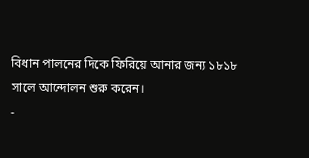বিধান পালনের দিকে ফিরিয়ে আনার জন্য ১৮১৮ সালে আন্দোলন শুরু করেন।
-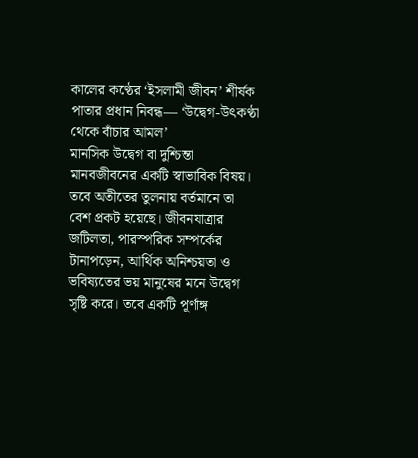কালের কণ্ঠের ‘ইসলামী জীবন’ শীর্ষক পাতার প্রধান নিবন্ধ— ‘উদ্বেগ-উৎকণ্ঠা থেকে বাঁচার আমল’
মানসিক উদ্বেগ বা দুশ্চিন্তা মানবজীবনের একটি স্বাভাবিক বিষয়। তবে অতীতের তুলনায় বর্তমানে তা বেশ প্রকট হয়েছে। জীবনযাত্রার জটিলতা, পারস্পরিক সম্পর্কের টানাপড়েন, আর্থিক অনিশ্চয়তা ও ভবিষ্যতের ভয় মানুষের মনে উদ্বেগ সৃষ্টি করে। তবে একটি পূর্ণাঙ্গ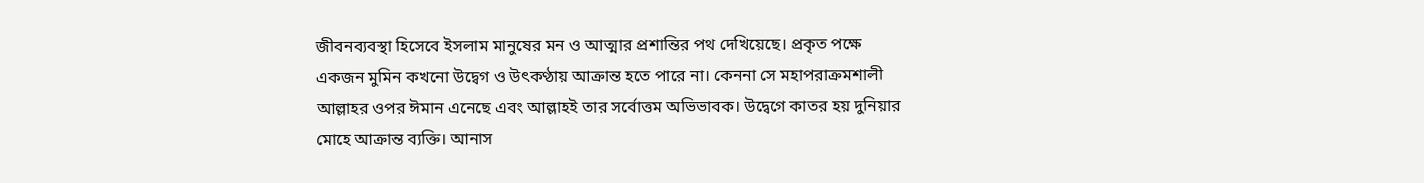জীবনব্যবস্থা হিসেবে ইসলাম মানুষের মন ও আত্মার প্রশান্তির পথ দেখিয়েছে। প্রকৃত পক্ষে একজন মুমিন কখনো উদ্বেগ ও উৎকণ্ঠায় আক্রান্ত হতে পারে না। কেননা সে মহাপরাক্রমশালী আল্লাহর ওপর ঈমান এনেছে এবং আল্লাহই তার সর্বোত্তম অভিভাবক। উদ্বেগে কাতর হয় দুনিয়ার মোহে আক্রান্ত ব্যক্তি। আনাস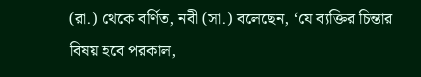(রা.) থেকে বর্ণিত, নবী (সা.) বলেছেন, ‘যে ব্যক্তির চিন্তার বিষয় হবে পরকাল,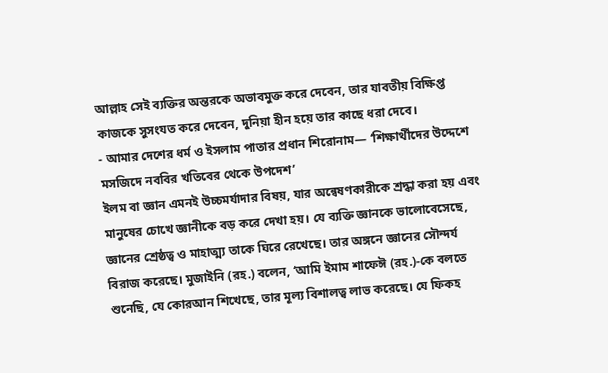আল্লাহ সেই ব্যক্তির অন্তরকে অভাবমুক্ত করে দেবেন, তার যাবতীয় বিক্ষিপ্ত কাজকে সুসংযত করে দেবেন, দুনিয়া হীন হয়ে তার কাছে ধরা দেবে।
- আমার দেশের ধর্ম ও ইসলাম পাতার প্রধান শিরোনাম— ‘শিক্ষার্থীদের উদ্দেশে মসজিদে নববির খতিবের থেকে উপদেশ’
ইলম বা জ্ঞান এমনই উচ্চমর্যাদার বিষয়, যার অন্বেষণকারীকে শ্রদ্ধা করা হয় এবং মানুষের চোখে জ্ঞানীকে বড় করে দেখা হয়। যে ব্যক্তি জ্ঞানকে ভালোবেসেছে, জ্ঞানের শ্রেষ্ঠত্ব ও মাহাত্ম্য তাকে ঘিরে রেখেছে। তার অঙ্গনে জ্ঞানের সৌন্দর্য বিরাজ করেছে। মুজাইনি (রহ.) বলেন, ‘আমি ইমাম শাফেঈ (রহ.)-কে বলতে শুনেছি, যে কোরআন শিখেছে, তার মূল্য বিশালত্ব লাভ করেছে। যে ফিকহ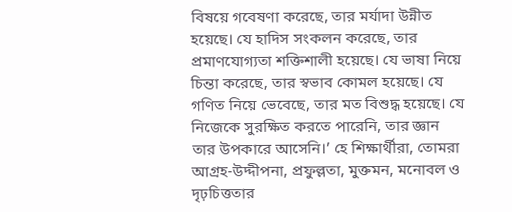বিষয়ে গবেষণা করেছে, তার মর্যাদা উন্নীত হয়েছে। যে হাদিস সংকলন করেছে, তার প্রমাণযোগ্যতা শক্তিশালী হয়েছে। যে ভাষা নিয়ে চিন্তা করেছে, তার স্বভাব কোমল হয়েছে। যে গণিত নিয়ে ভেবেছে, তার মত বিশুদ্ধ হয়েছে। যে নিজেকে সুরক্ষিত করতে পারেনি, তার জ্ঞান তার উপকারে আসেনি।’ হে শিক্ষার্থীরা, তোমরা আগ্রহ-উদ্দীপনা, প্রফুল্লতা, মুক্তমন, মনোবল ও দৃঢ়চিত্ততার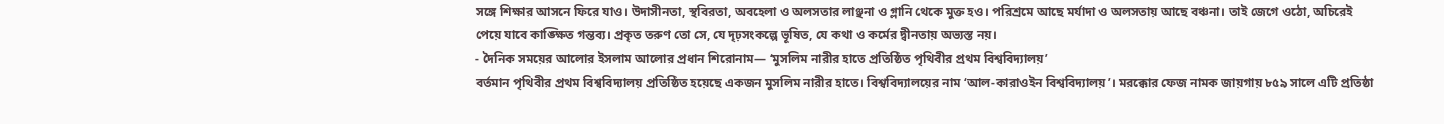সঙ্গে শিক্ষার আসনে ফিরে যাও। উদাসীনতা, স্থবিরতা, অবহেলা ও অলসতার লাঞ্ছনা ও গ্লানি থেকে মুক্ত হও। পরিশ্রমে আছে মর্যাদা ও অলসতায় আছে বঞ্চনা। তাই জেগে ওঠো, অচিরেই পেয়ে যাবে কাঙ্ক্ষিত গন্তব্য। প্রকৃত তরুণ তো সে, যে দৃঢ়সংকল্পে ভূষিত, যে কথা ও কর্মের দ্বীনতায় অভ্যস্ত নয়।
- দৈনিক সময়ের আলোর ইসলাম আলোর প্রধান শিরোনাম— ‘মুসলিম নারীর হাতে প্রতিষ্ঠিত পৃথিবীর প্রথম বিশ্ববিদ্যালয়’
বর্তমান পৃথিবীর প্রথম বিশ্ববিদ্যালয় প্রতিষ্ঠিত হয়েছে একজন মুসলিম নারীর হাতে। বিশ্ববিদ্যালয়ের নাম ‘আল-কারাওইন বিশ্ববিদ্যালয়’। মরক্কোর ফেজ নামক জায়গায় ৮৫৯ সালে এটি প্রতিষ্ঠা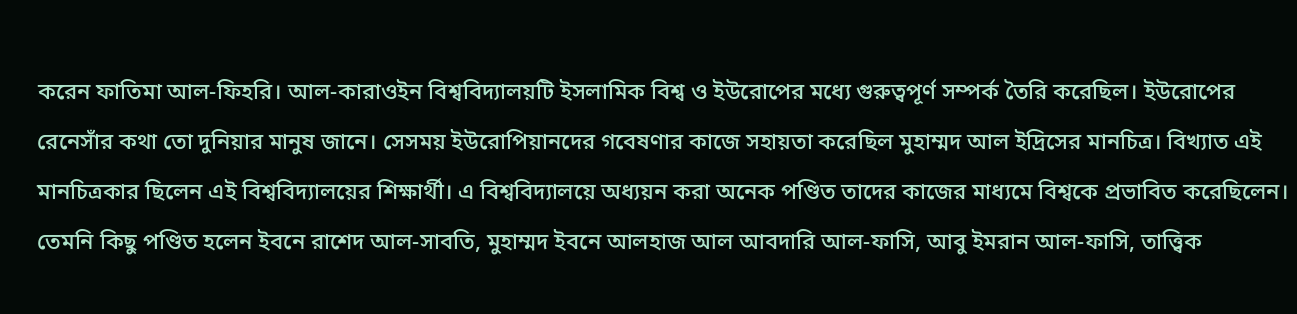করেন ফাতিমা আল-ফিহরি। আল-কারাওইন বিশ্ববিদ্যালয়টি ইসলামিক বিশ্ব ও ইউরোপের মধ্যে গুরুত্বপূর্ণ সম্পর্ক তৈরি করেছিল। ইউরোপের রেনেসাঁর কথা তো দুনিয়ার মানুষ জানে। সেসময় ইউরোপিয়ানদের গবেষণার কাজে সহায়তা করেছিল মুহাম্মদ আল ইদ্রিসের মানচিত্র। বিখ্যাত এই মানচিত্রকার ছিলেন এই বিশ্ববিদ্যালয়ের শিক্ষার্থী। এ বিশ্ববিদ্যালয়ে অধ্যয়ন করা অনেক পণ্ডিত তাদের কাজের মাধ্যমে বিশ্বকে প্রভাবিত করেছিলেন। তেমনি কিছু পণ্ডিত হলেন ইবনে রাশেদ আল-সাবতি, মুহাম্মদ ইবনে আলহাজ আল আবদারি আল-ফাসি, আবু ইমরান আল-ফাসি, তাত্ত্বিক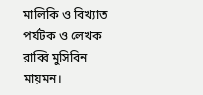মালিকি ও বিখ্যাত পর্যটক ও লেখক রাব্বি মুসিবিন মায়মন।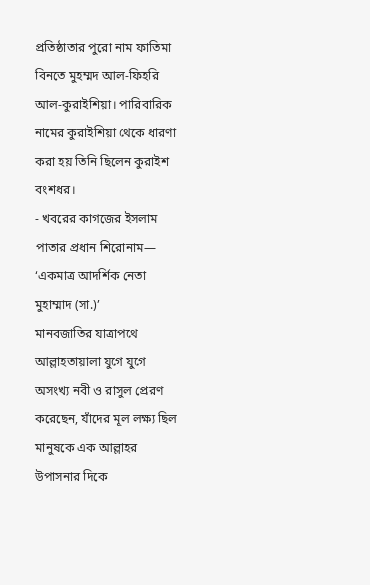প্রতিষ্ঠাতার পুরো নাম ফাতিমা বিনতে মুহম্মদ আল-ফিহরি আল-কুরাইশিয়া। পারিবারিক নামের কুরাইশিয়া থেকে ধারণা করা হয় তিনি ছিলেন কুরাইশ বংশধর।
- খবরের কাগজের ইসলাম পাতার প্রধান শিরোনাম— ‘একমাত্র আদর্শিক নেতা মুহাম্মাদ (সা.)’
মানবজাতির যাত্রাপথে আল্লাহতায়ালা যুগে যুগে অসংখ্য নবী ও রাসুল প্রেরণ করেছেন, যাঁদের মূল লক্ষ্য ছিল মানুষকে এক আল্লাহর উপাসনার দিকে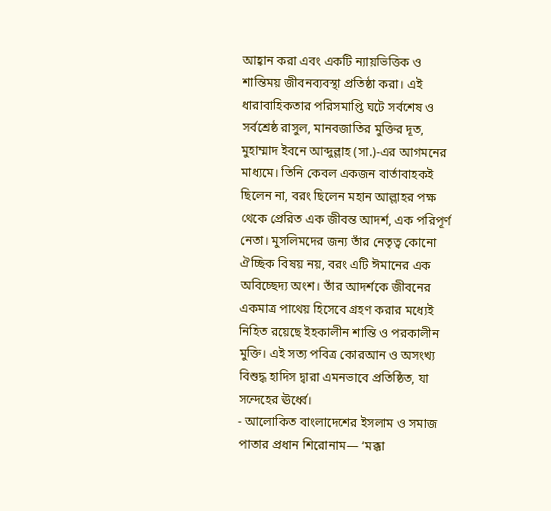আহ্বান করা এবং একটি ন্যায়ভিত্তিক ও শান্তিময় জীবনব্যবস্থা প্রতিষ্ঠা করা। এই ধারাবাহিকতার পরিসমাপ্তি ঘটে সর্বশেষ ও সর্বশ্রেষ্ঠ রাসুল, মানবজাতির মুক্তির দূত, মুহাম্মাদ ইবনে আব্দুল্লাহ (সা.)-এর আগমনের মাধ্যমে। তিনি কেবল একজন বার্তাবাহকই ছিলেন না, বরং ছিলেন মহান আল্লাহর পক্ষ থেকে প্রেরিত এক জীবন্ত আদর্শ, এক পরিপূর্ণ নেতা। মুসলিমদের জন্য তাঁর নেতৃত্ব কোনো ঐচ্ছিক বিষয় নয়, বরং এটি ঈমানের এক অবিচ্ছেদ্য অংশ। তাঁর আদর্শকে জীবনের একমাত্র পাথেয় হিসেবে গ্রহণ করার মধ্যেই নিহিত রয়েছে ইহকালীন শান্তি ও পরকালীন মুক্তি। এই সত্য পবিত্র কোরআন ও অসংখ্য বিশুদ্ধ হাদিস দ্বারা এমনভাবে প্রতিষ্ঠিত, যা সন্দেহের ঊর্ধ্বে।
- আলোকিত বাংলাদেশের ইসলাম ও সমাজ পাতার প্রধান শিরোনাম— ‘মক্কা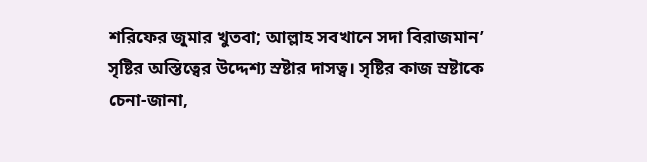শরিফের জুমার খুতবা; আল্লাহ সবখানে সদা বিরাজমান’
সৃষ্টির অস্তিত্বের উদ্দেশ্য স্রষ্টার দাসত্ব। সৃষ্টির কাজ স্রষ্টাকে চেনা-জানা,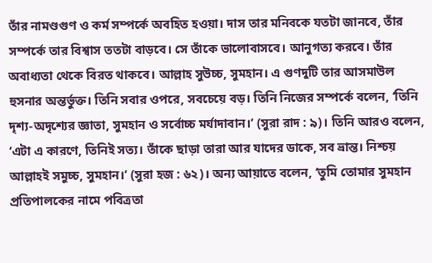তাঁর নামণ্ডগুণ ও কর্ম সম্পর্কে অবহিত হওয়া। দাস তার মনিবকে যতটা জানবে, তাঁর সম্পর্কে তার বিশ্বাস ততটা বাড়বে। সে তাঁকে ভালোবাসবে। আনুগত্য করবে। তাঁর অবাধ্যতা থেকে বিরত থাকবে। আল্লাহ সুউচ্চ, সুমহান। এ গুণদুটি তার আসমাউল হুসনার অন্তর্ভুক্ত। তিনি সবার ওপরে, সবচেয়ে বড়। তিনি নিজের সম্পর্কে বলেন, ‘তিনি দৃশ্য-অদৃশ্যের জ্ঞাতা, সুমহান ও সর্বোচ্চ মর্যাদাবান।’ (সুরা রাদ : ৯)। তিনি আরও বলেন, ‘এটা এ কারণে, তিনিই সত্য। তাঁকে ছাড়া তারা আর যাদের ডাকে, সব ভ্রান্ত। নিশ্চয় আল্লাহই সমুচ্চ, সুমহান।’ (সুরা হজ : ৬২)। অন্য আয়াতে বলেন, ‘তুমি তোমার সুমহান প্রতিপালকের নামে পবিত্রতা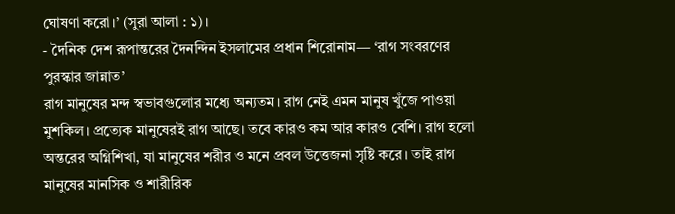ঘোষণা করো।’ (সুরা আলা : ১)।
- দৈনিক দেশ রূপান্তরের দৈনন্দিন ইসলামের প্রধান শিরোনাম— ‘রাগ সংবরণের পুরস্কার জান্নাত’
রাগ মানুষের মন্দ স্বভাবগুলোর মধ্যে অন্যতম। রাগ নেই এমন মানুষ খুঁজে পাওয়া মুশকিল। প্রত্যেক মানুষেরই রাগ আছে। তবে কারও কম আর কারও বেশি। রাগ হলো অন্তরের অগ্নিশিখা, যা মানুষের শরীর ও মনে প্রবল উত্তেজনা সৃষ্টি করে। তাই রাগ মানুষের মানসিক ও শারীরিক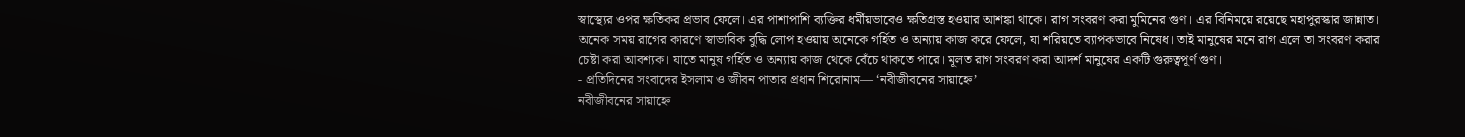স্বাস্থ্যের ওপর ক্ষতিকর প্রভাব ফেলে। এর পাশাপাশি ব্যক্তির ধর্মীয়ভাবেও ক্ষতিগ্রস্ত হওয়ার আশঙ্কা থাকে। রাগ সংবরণ করা মুমিনের গুণ। এর বিনিময়ে রয়েছে মহাপুরস্কার জান্নাত। অনেক সময় রাগের কারণে স্বাভাবিক বুদ্ধি লোপ হওয়ায় অনেকে গর্হিত ও অন্যায় কাজ করে ফেলে, যা শরিয়তে ব্যাপকভাবে নিষেধ। তাই মানুষের মনে রাগ এলে তা সংবরণ করার চেষ্টা করা আবশ্যক। যাতে মানুষ গর্হিত ও অন্যায় কাজ থেকে বেঁচে থাকতে পারে। মূলত রাগ সংবরণ করা আদর্শ মানুষের একটি গুরুত্বপূর্ণ গুণ।
- প্রতিদিনের সংবাদের ইসলাম ও জীবন পাতার প্রধান শিরোনাম— ‘নবীজীবনের সায়াহ্নে’
নবীজীবনের সায়াহ্নে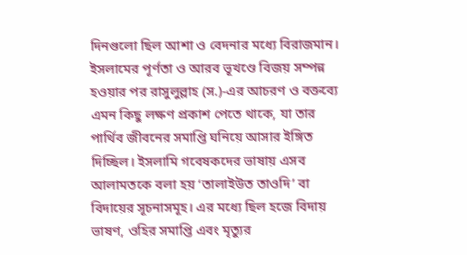দিনগুলো ছিল আশা ও বেদনার মধ্যে বিরাজমান। ইসলামের পূর্ণতা ও আরব ভূখণ্ডে বিজয় সম্পন্ন হওয়ার পর রাসুলুল্লাহ (স.)-এর আচরণ ও বক্তব্যে এমন কিছু লক্ষণ প্রকাশ পেতে থাকে, যা তার পার্থিব জীবনের সমাপ্তি ঘনিয়ে আসার ইঙ্গিত দিচ্ছিল। ইসলামি গবেষকদের ভাষায় এসব আলামতকে বলা হয় ‘তালাইউত তাওদি’ বা বিদায়ের সূচনাসমূহ। এর মধ্যে ছিল হজে বিদায় ভাষণ, ওহির সমাপ্তি এবং মৃত্যুর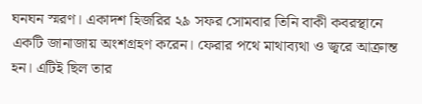ঘনঘন স্মরণ। একাদশ হিজরির ২৯ সফর সোমবার তিনি বাকী কবরস্থানে একটি জানাজায় অংশগ্রহণ করেন। ফেরার পথে মাথাব্যথা ও জ্বরে আক্রান্ত হন। এটিই ছিল তার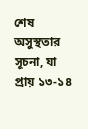শেষ অসুস্থতার সূচনা, যা প্রায় ১৩-১৪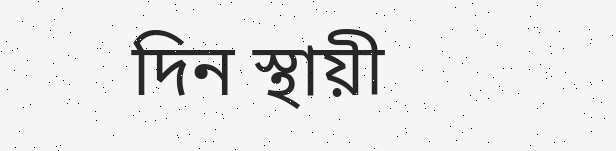দিন স্থায়ী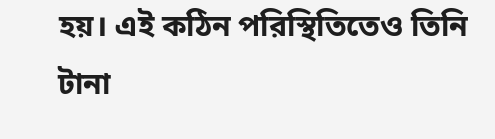হয়। এই কঠিন পরিস্থিতিতেও তিনি টানা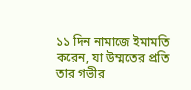১১ দিন নামাজে ইমামতি করেন, যা উম্মতের প্রতি তার গভীর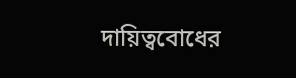দায়িত্ববোধের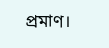প্রমাণ।